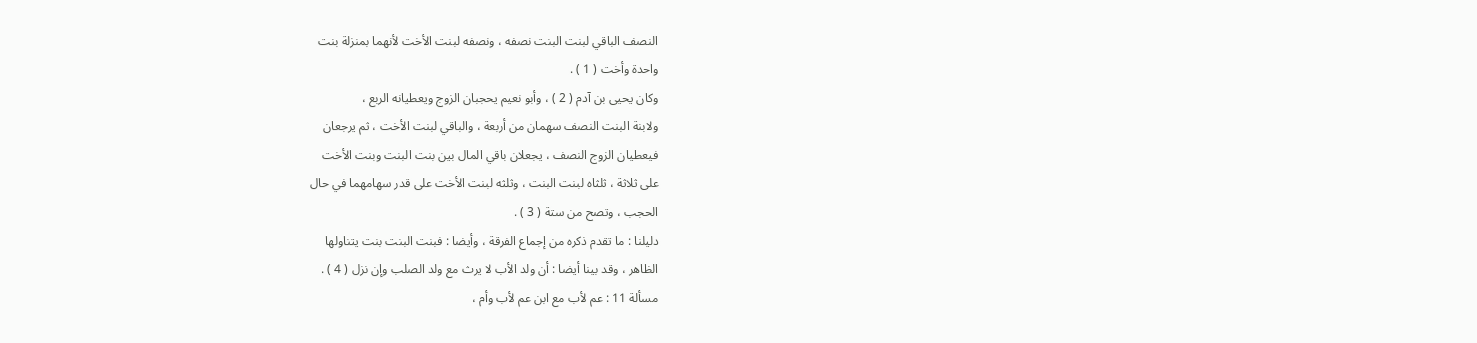النصف الباقي لبنت البنت نصفه ، ونصفه لبنت الأخت لأنهما بمنزلة بنت
واحدة وأخت ( 1 ) .
وكان يحيى بن آدم ( 2 ) ، وأبو نعيم يحجبان الزوج ويعطيانه الربع ،
ولابنة البنت النصف سهمان من أربعة ، والباقي لبنت الأخت ، ثم يرجعان
فيعطيان الزوج النصف ، يجعلان باقي المال بين بنت البنت وبنت الأخت
على ثلاثة ، ثلثاه لبنت البنت ، وثلثه لبنت الأخت على قدر سهامهما في حال
الحجب ، وتصح من ستة ( 3 ) .
دليلنا : ما تقدم ذكره من إجماع الفرقة ، وأيضا : فبنت البنت بنت يتناولها
الظاهر ، وقد بينا أيضا : أن ولد الأب لا يرث مع ولد الصلب وإن نزل ( 4 ) .
مسألة 11 : عم لأب مع ابن عم لأب وأم ،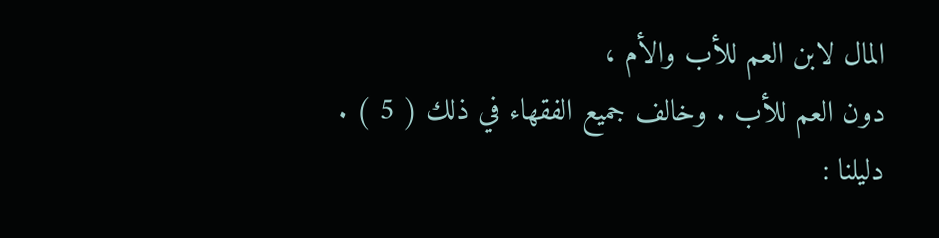المال لابن العم للأب والأم ،
دون العم للأب . وخالف جميع الفقهاء في ذلك ( 5 ) .
دليلنا :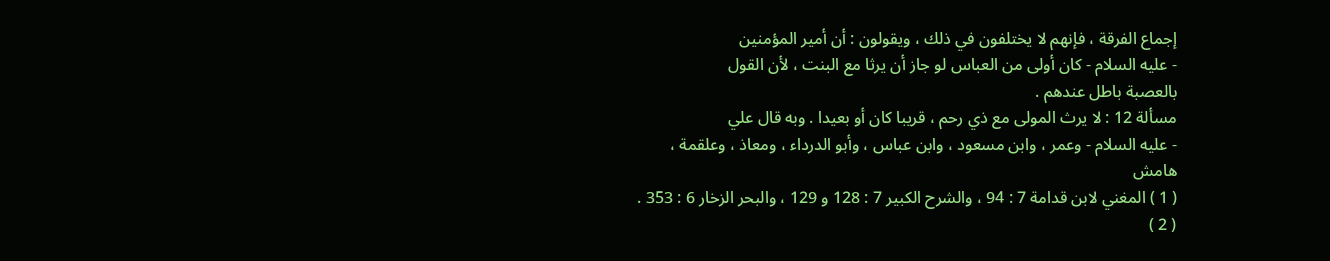إجماع الفرقة ، فإنهم لا يختلفون في ذلك ، ويقولون : أن أمير المؤمنين
- عليه السلام - كان أولى من العباس لو جاز أن يرثا مع البنت ، لأن القول
بالعصبة باطل عندهم .
مسألة 12 : لا يرث المولى مع ذي رحم ، قريبا كان أو بعيدا . وبه قال علي
- عليه السلام - وعمر ، وابن مسعود ، وابن عباس ، وأبو الدرداء ، ومعاذ ، وعلقمة ،
هامش
( 1 ) المغني لابن قدامة 7 : 94 ، والشرح الكبير 7 : 128 و 129 ، والبحر الزخار 6 : 353 .
( 2 )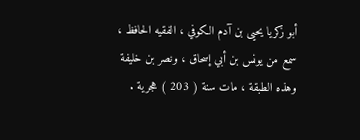أبو زكريا يحيى بن آدم الكوفي ، الفقيه الحافظ ، سمع من يونس بن أبي إسحاق ، ونصر بن خليفة
وهذه الطبقة ، مات سنة ( 203 ) هجرية .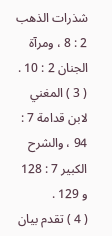شذرات الذهب 2 : 8 ، ومرآة الجنان 2 : 10 .
( 3 ) المغني لابن قدامة 7 : 94 ، والشرح الكبير 7 : 128 و 129 .
( 4 ) تقدم بيان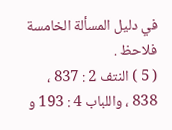في دليل المسألة الخامسة فلاحظ .
( 5 ) النتف 2 : 837 ، 838 ، واللباب 4 : 193 و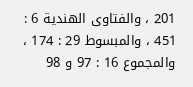201 ، والفتاوى الهندية 6 : 451 ، والمبسوط 29 : 174 ،
والمجموع 16 : 97 و 98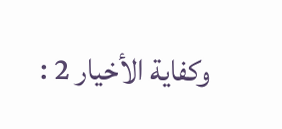وكفاية الأخيار 2 :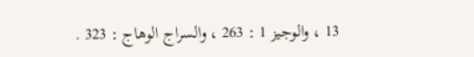13 ، والوجيز 1 : 263 ، والسراج الوهاج : 323 .